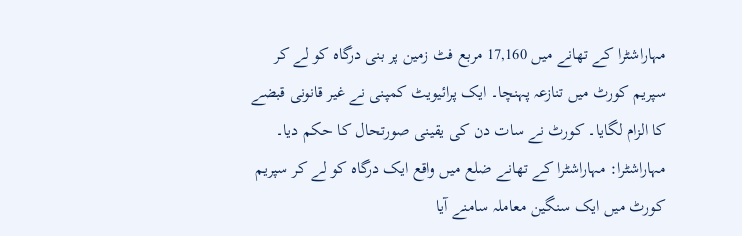مہاراشٹرا کے تھانے میں 17,160 مربع فٹ زمین پر بنی درگاہ کو لے کر سپریم کورٹ میں تنازعہ پہنچا۔ ایک پرائیویٹ کمپنی نے غیر قانونی قبضے کا الزام لگایا۔ کورٹ نے سات دن کی یقینی صورتحال کا حکم دیا۔
مہاراشٹرا: مہاراشٹرا کے تھانے ضلع میں واقع ایک درگاہ کو لے کر سپریم کورٹ میں ایک سنگین معاملہ سامنے آیا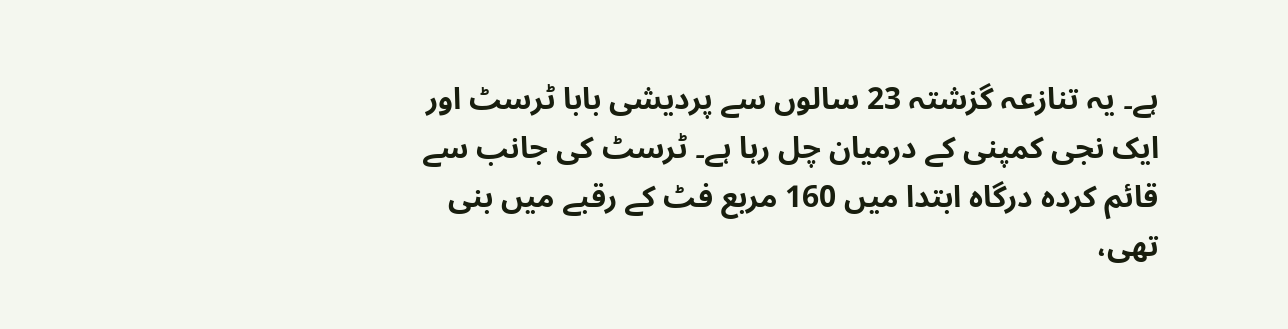ہے۔ یہ تنازعہ گزشتہ 23 سالوں سے پردیشی بابا ٹرسٹ اور ایک نجی کمپنی کے درمیان چل رہا ہے۔ ٹرسٹ کی جانب سے قائم کردہ درگاہ ابتدا میں 160 مربع فٹ کے رقبے میں بنی تھی،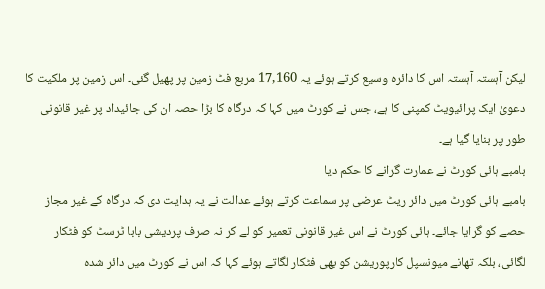لیکن آہستہ آہستہ اس کا دائرہ وسیع کرتے ہوئے یہ 17,160 مربع فٹ زمین پر پھیل گئی۔ اس زمین پر ملکیت کا دعویٰ ایک پرائیویٹ کمپنی کا ہے، جس نے کورٹ میں کہا کہ درگاہ کا بڑا حصہ ان کی جائیداد پر غیر قانونی طور پر بنایا گیا ہے۔
بامبے ہائی کورٹ نے عمارت گرانے کا حکم دیا
بامبے ہائی کورٹ میں دائر ریٹ عرضی پر سماعت کرتے ہوئے عدالت نے یہ ہدایت دی کہ درگاہ کے غیر مجاز حصے کو گرایا جائے۔ ہائی کورٹ نے اس غیر قانونی تعمیر کو لے کر نہ صرف پردیشی بابا ٹرسٹ کو فٹکار لگائی، بلکہ تھانے میونسپل کارپوریشن کو بھی فٹکار لگاتے ہوئے کہا کہ اس نے کورٹ میں دائر شدہ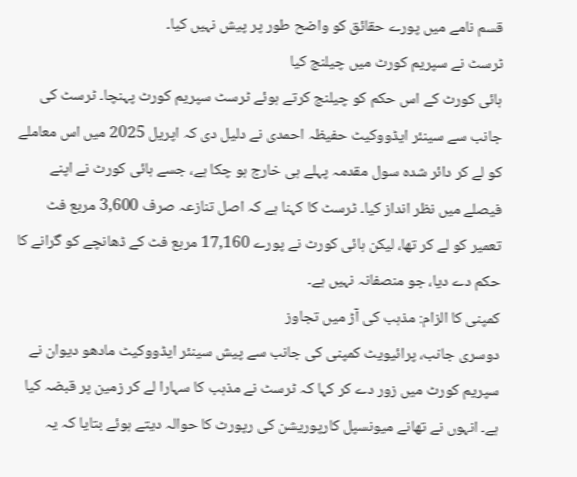قسم نامے میں پورے حقائق کو واضح طور پر پیش نہیں کیا۔
ٹرسٹ نے سپریم کورٹ میں چیلنج کیا
ہائی کورٹ کے اس حکم کو چیلنج کرتے ہوئے ٹرسٹ سپریم کورٹ پہنچا۔ ٹرسٹ کی جانب سے سینئر ایڈووکیٹ حفیظہ احمدی نے دلیل دی کہ اپریل 2025 میں اس معاملے کو لے کر دائر شدہ سول مقدمہ پہلے ہی خارج ہو چکا ہے، جسے ہائی کورٹ نے اپنے فیصلے میں نظر انداز کیا۔ ٹرسٹ کا کہنا ہے کہ اصل تنازعہ صرف 3,600 مربع فٹ تعمیر کو لے کر تھا، لیکن ہائی کورٹ نے پورے 17,160 مربع فٹ کے ڈھانچے کو گرانے کا حکم دے دیا، جو منصفانہ نہیں ہے۔
کمپنی کا الزام: مذہب کی آڑ میں تجاوز
دوسری جانب، پرائیویٹ کمپنی کی جانب سے پیش سینئر ایڈووکیٹ مادھو دیوان نے سپریم کورٹ میں زور دے کر کہا کہ ٹرسٹ نے مذہب کا سہارا لے کر زمین پر قبضہ کیا ہے۔ انہوں نے تھانے میونسپل کارپوریشن کی رپورٹ کا حوالہ دیتے ہوئے بتایا کہ یہ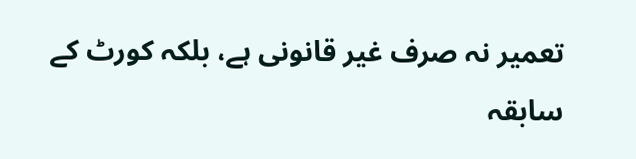تعمیر نہ صرف غیر قانونی ہے، بلکہ کورٹ کے سابقہ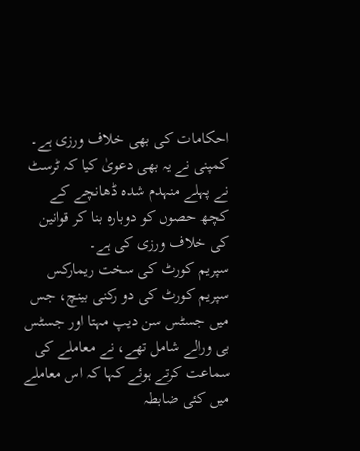احکامات کی بھی خلاف ورزی ہے۔ کمپنی نے یہ بھی دعویٰ کیا کہ ٹرسٹ نے پہلے منہدم شدہ ڈھانچے کے کچھ حصوں کو دوبارہ بنا کر قوانین کی خلاف ورزی کی ہے۔
سپریم کورٹ کی سخت ریمارکس
سپریم کورٹ کی دو رکنی بینچ، جس میں جسٹس سن دیپ مہتا اور جسٹس بی ورالے شامل تھے، نے معاملے کی سماعت کرتے ہوئے کہا کہ اس معاملے میں کئی ضابطہ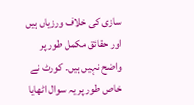سازی کی خلاف ورزیاں ہیں اور حقائق مکمل طور پر واضح نہیں ہیں۔ کورٹ نے خاص طور پر یہ سوال اٹھایا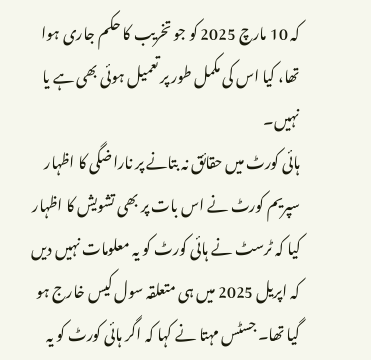کہ 10 مارچ 2025 کو جو تخریب کا حکم جاری ہوا تھا، کیا اس کی مکمل طور پر تعمیل ہوئی بھی ہے یا نہیں۔
ہائی کورٹ میں حقائق نہ بتانے پر ناراضگی کا اظہار
سپریم کورٹ نے اس بات پر بھی تشویش کا اظہار کیا کہ ٹرسٹ نے ہائی کورٹ کو یہ معلومات نہیں دیں کہ اپریل 2025 میں ہی متعلقہ سول کیس خارج ہو گیا تھا۔ جسٹس مہتا نے کہا کہ اگر ہائی کورٹ کو یہ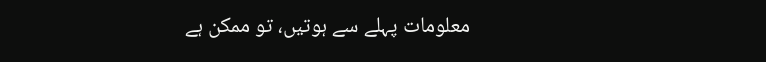معلومات پہلے سے ہوتیں، تو ممکن ہے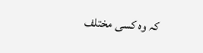کہ وہ کسی مختلف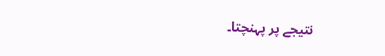نتیجے پر پہنچتا۔